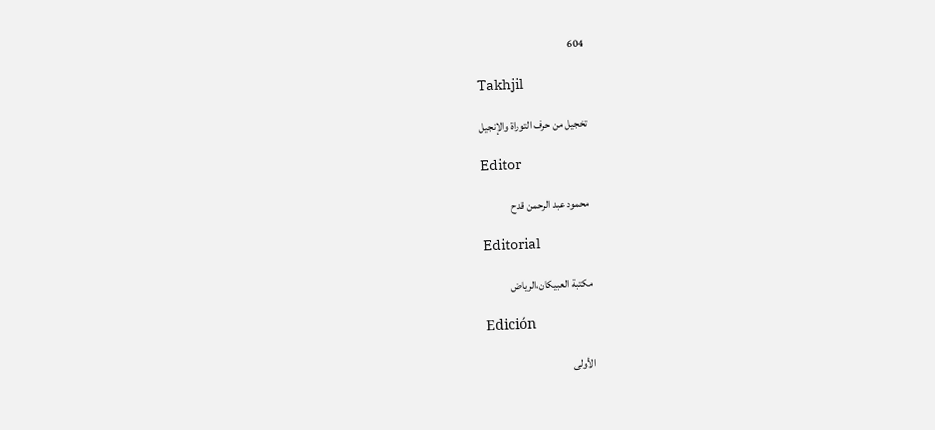604

Takhjil

تخجيل من حرف التوراة والإنجيل

Editor

محمود عبد الرحمن قدح

Editorial

مكتبة العبيكان،الرياض

Edición

الأولى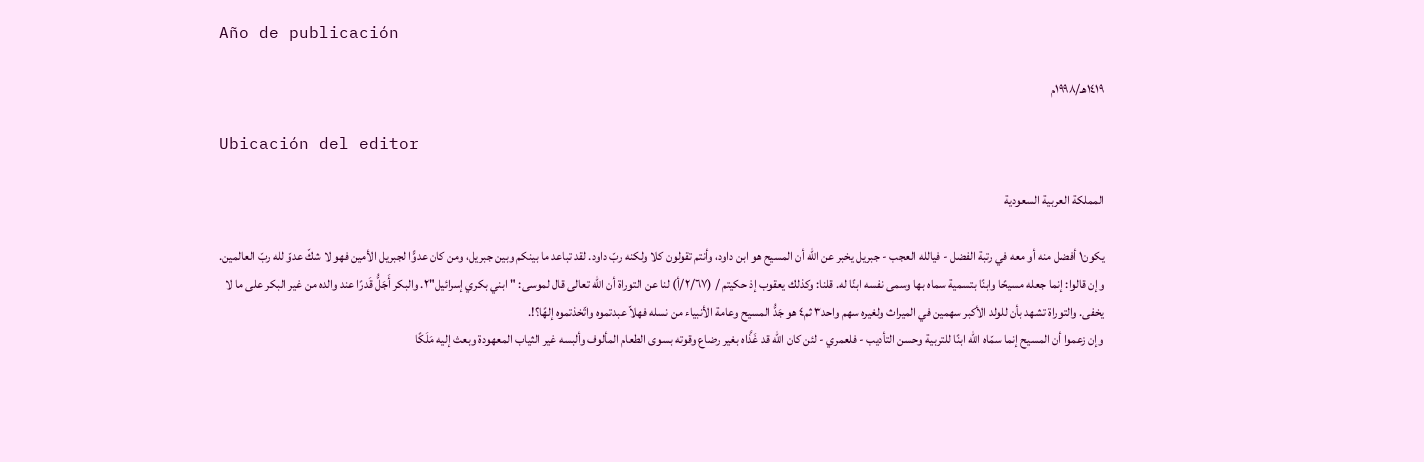Año de publicación

١٤١٩هـ/١٩٩٨م

Ubicación del editor

المملكة العربية السعودية

يكون١ أفضل منه أو معه في رتبة الفضل - فيالله العجب - جبريل يخبر عن الله أن المسيح هو ابن داود، وأنتم تقولون كلا ولكنه ربّ داود. لقد تباعد ما بينكم وبين جبريل، ومن كان عدوًّا لجبريل الأمين فهو لا شكّ عدوّ لله ربّ العالمين.
وإن قالوا: إنما جعله مسيحًا وابنًا بتسمية سماه بها وسمى نفسه ابنًا له. قلنا: وكذلك يعقوب إذ حكيتم / (٢/٦٧/أ) لنا عن التوراة أن الله تعالى قال لموسى: "ابني بكري إسرائيل"٢. والبكر أَجَلُّ قَدرًا عند والده من غير البكر على ما لا يخفى. والتوراة تشهد بأن للولد الأكبر سهمين في الميراث ولغيره سهم واحد٣ ثم٤ هو جَدُّ المسيح وعامة الأنبياء من نسله فهلاّ عبدتموه واتّخذتموه إلهًا؟!.
وإن زعموا أن المسيح إنما سمّاه الله ابنًا للتربية وحسن التأديب - فلعمري - لئن كان الله قد غَذَّاه بغير رضاع وقوته بسوى الطعام المألوف وألبسه غير الثياب المعهودة وبعث إليه مَلَكًا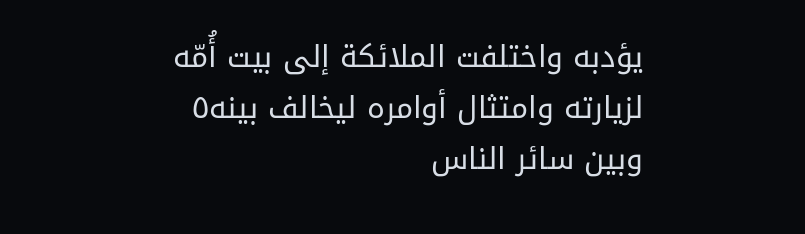يؤدبه واختلفت الملائكة إلى بيت أُمّه لزيارته وامتثال أوامره ليخالف بينه٥ وبين سائر الناس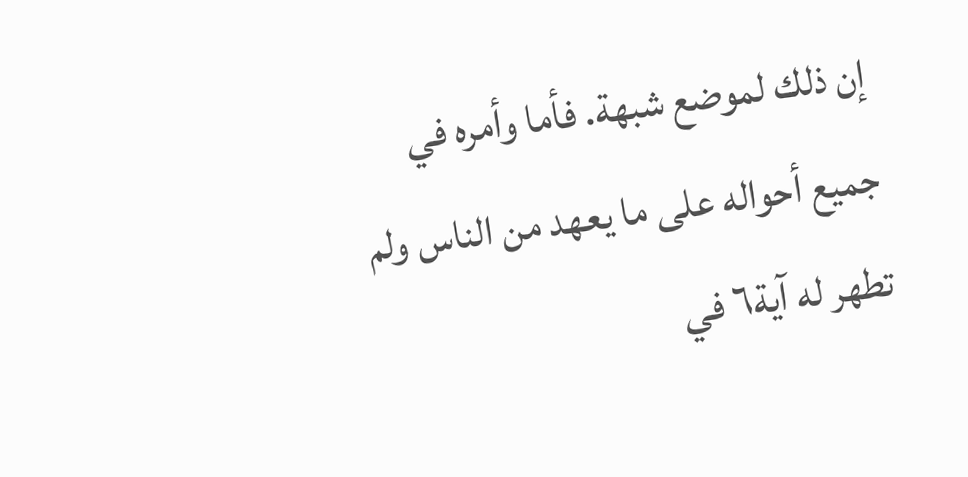إن ذلك لموضع شبهة. فأما وأمره في جميع أحواله على ما يعهد من الناس ولم تطهر له آية٦ في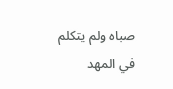صباه ولم يتكلم في المهد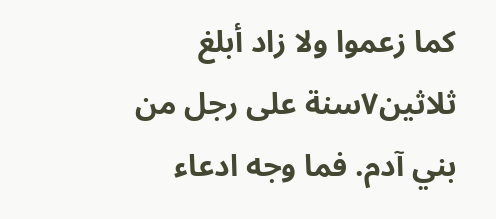كما زعموا ولا زاد أبلغ ثلاثين٧سنة على رجل من بني آدم. فما وجه ادعاء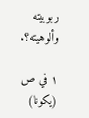ربوبيته وألوهيته؟.

١ في ص (يكونا)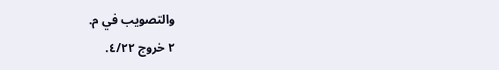والتصويب في م.
٢ خروج ٤/٢٢.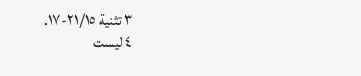٣ تثنية ٢١/١٥-١٧.
٤ ليست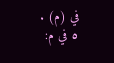في (م) .
٥ في م: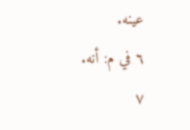عينه.
٦ في م: أنه.
٧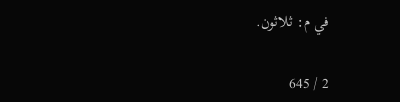في م: ثلاثون.

2 / 645